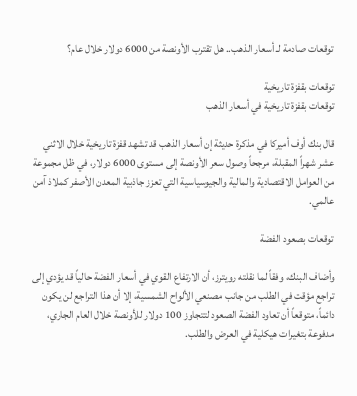توقعات صادمة لـ أسعار الذهب.. هل تقترب الأونصة من 6000 دولار خلال عام؟

توقعات بقفزة تاريخية
توقعات بقفزة تاريخية في أسعار الذهب

قال بنك أوف أميركا في مذكرة حديثة إن أسعار الذهب قد تشهد قفزة تاريخية خلال الاثني عشر شهراً المقبلة، مرجحاً وصول سعر الأونصة إلى مستوى 6000 دولار، في ظل مجموعة من العوامل الاقتصادية والمالية والجيوسياسية التي تعزز جاذبية المعدن الأصفر كملاذ آمن عالمي.

توقعات بصعود الفضة

وأضاف البنك، وفقاً لما نقلته رويترز، أن الارتفاع القوي في أسعار الفضة حالياً قد يؤدي إلى تراجع مؤقت في الطلب من جانب مصنعي الألواح الشمسية، إلا أن هذا التراجع لن يكون دائماً، متوقعاً أن تعاود الفضة الصعود لتتجاوز 100 دولار للأونصة خلال العام الجاري، مدفوعة بتغيرات هيكلية في العرض والطلب.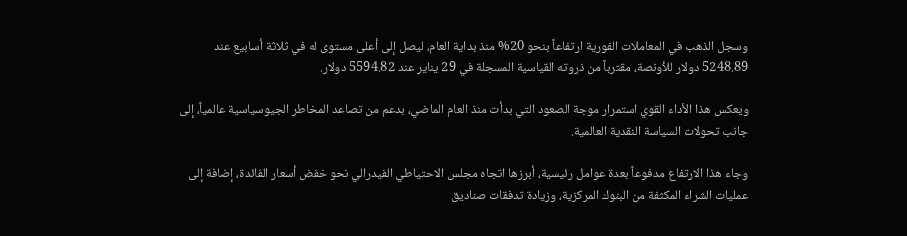وسجل الذهب في المعاملات الفورية ارتفاعاً بنحو 20% منذ بداية العام، ليصل إلى أعلى مستوى له في ثلاثة أسابيع عند 5248.89 دولار للأونصة، مقترباً من ذروته القياسية المسجلة في 29 يناير عند 5594.82 دولار.

ويعكس هذا الأداء القوي استمرار موجة الصعود التي بدأت منذ العام الماضي، بدعم من تصاعد المخاطر الجيوسياسية عالمياً، إلى جانب تحولات السياسة النقدية العالمية.

وجاء هذا الارتفاع مدفوعاً بعدة عوامل رئيسية، أبرزها اتجاه مجلس الاحتياطي الفيدرالي نحو خفض أسعار الفائدة، إضافة إلى عمليات الشراء المكثفة من البنوك المركزية، وزيادة تدفقات صناديق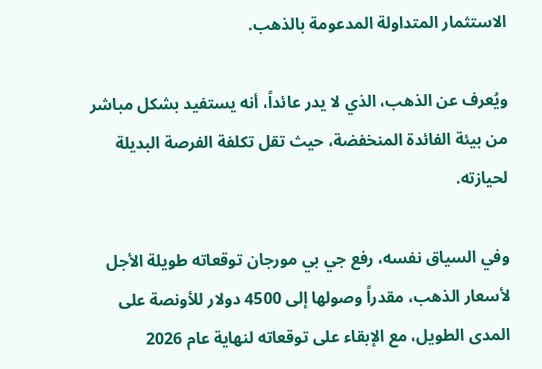الاستثمار المتداولة المدعومة بالذهب.

ويُعرف عن الذهب، الذي لا يدر عائداً، أنه يستفيد بشكل مباشر من بيئة الفائدة المنخفضة، حيث تقل تكلفة الفرصة البديلة لحيازته.

وفي السياق نفسه، رفع جي بي مورجان توقعاته طويلة الأجل لأسعار الذهب، مقدراً وصولها إلى 4500 دولار للأونصة على المدى الطويل، مع الإبقاء على توقعاته لنهاية عام 2026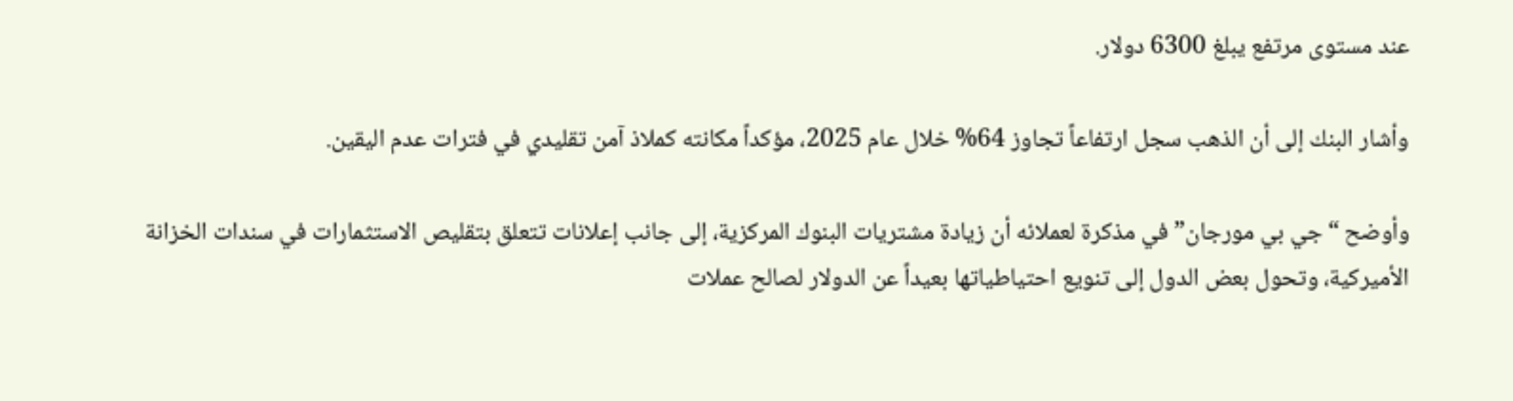عند مستوى مرتفع يبلغ 6300 دولار.

وأشار البنك إلى أن الذهب سجل ارتفاعاً تجاوز 64% خلال عام 2025، مؤكداً مكانته كملاذ آمن تقليدي في فترات عدم اليقين.

وأوضح “جي بي مورجان” في مذكرة لعملائه أن زيادة مشتريات البنوك المركزية، إلى جانب إعلانات تتعلق بتقليص الاستثمارات في سندات الخزانة الأميركية، وتحول بعض الدول إلى تنويع احتياطياتها بعيداً عن الدولار لصالح عملات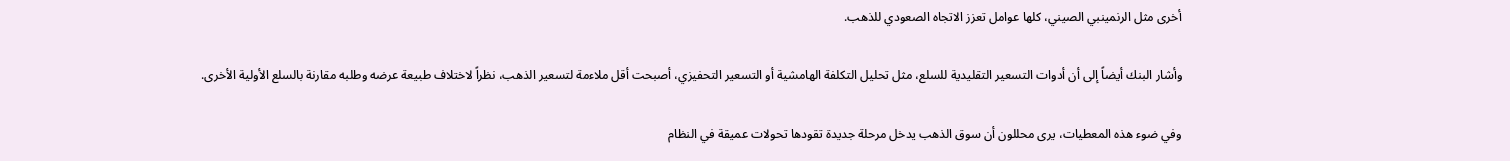أخرى مثل الرنمينبي الصيني، كلها عوامل تعزز الاتجاه الصعودي للذهب.

وأشار البنك أيضاً إلى أن أدوات التسعير التقليدية للسلع، مثل تحليل التكلفة الهامشية أو التسعير التحفيزي، أصبحت أقل ملاءمة لتسعير الذهب، نظراً لاختلاف طبيعة عرضه وطلبه مقارنة بالسلع الأولية الأخرى.

وفي ضوء هذه المعطيات، يرى محللون أن سوق الذهب يدخل مرحلة جديدة تقودها تحولات عميقة في النظام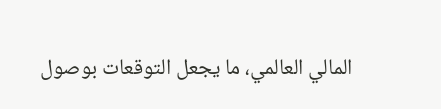المالي العالمي، ما يجعل التوقعات بوصول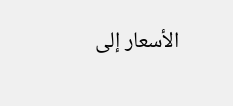الأسعار إلى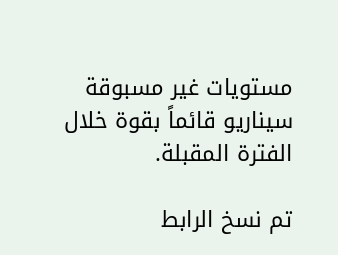مستويات غير مسبوقة سيناريو قائماً بقوة خلال الفترة المقبلة.

تم نسخ الرابط